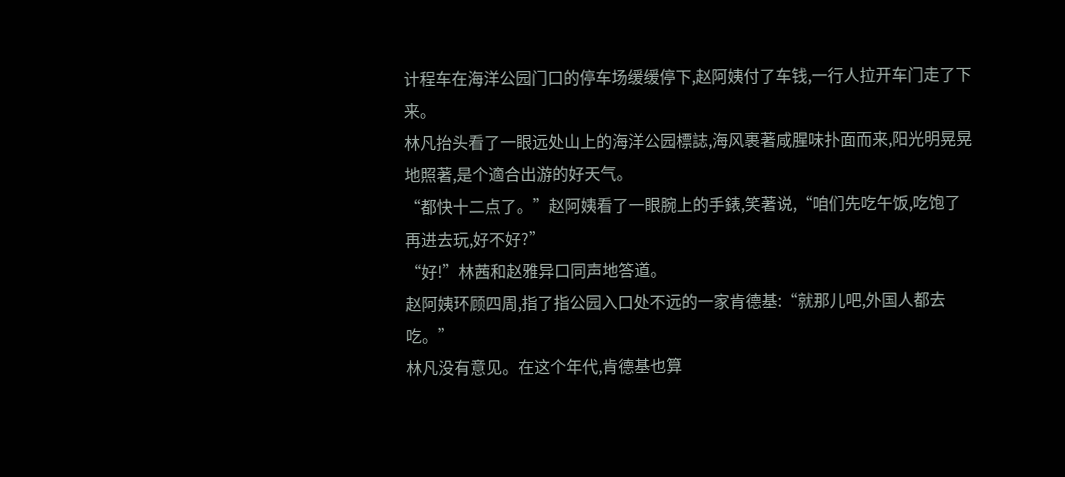计程车在海洋公园门口的停车场缓缓停下,赵阿姨付了车钱,一行人拉开车门走了下来。
林凡抬头看了一眼远处山上的海洋公园標誌,海风裹著咸腥味扑面而来,阳光明晃晃地照著,是个適合出游的好天气。
“都快十二点了。”赵阿姨看了一眼腕上的手錶,笑著说,“咱们先吃午饭,吃饱了再进去玩,好不好?”
“好!”林茜和赵雅异口同声地答道。
赵阿姨环顾四周,指了指公园入口处不远的一家肯德基:“就那儿吧,外国人都去吃。”
林凡没有意见。在这个年代,肯德基也算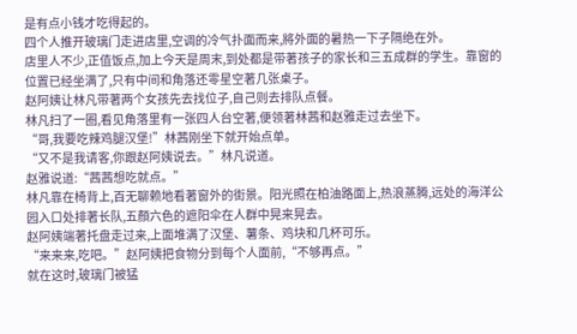是有点小钱才吃得起的。
四个人推开玻璃门走进店里,空调的冷气扑面而来,將外面的暑热一下子隔绝在外。
店里人不少,正值饭点,加上今天是周末,到处都是带著孩子的家长和三五成群的学生。靠窗的位置已经坐满了,只有中间和角落还零星空著几张桌子。
赵阿姨让林凡带著两个女孩先去找位子,自己则去排队点餐。
林凡扫了一圈,看见角落里有一张四人台空著,便领著林茜和赵雅走过去坐下。
“哥,我要吃辣鸡腿汉堡!”林茜刚坐下就开始点单。
“又不是我请客,你跟赵阿姨说去。”林凡说道。
赵雅说道:“茜茜想吃就点。”
林凡靠在椅背上,百无聊赖地看著窗外的街景。阳光照在柏油路面上,热浪蒸腾,远处的海洋公园入口处排著长队,五顏六色的遮阳伞在人群中晃来晃去。
赵阿姨端著托盘走过来,上面堆满了汉堡、薯条、鸡块和几杯可乐。
“来来来,吃吧。”赵阿姨把食物分到每个人面前,“不够再点。”
就在这时,玻璃门被猛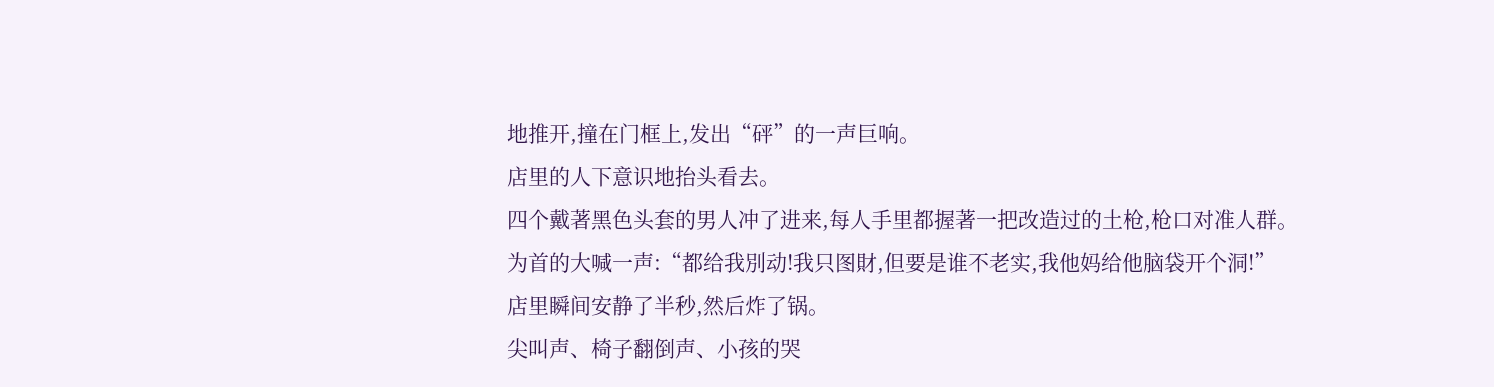地推开,撞在门框上,发出“砰”的一声巨响。
店里的人下意识地抬头看去。
四个戴著黑色头套的男人冲了进来,每人手里都握著一把改造过的土枪,枪口对准人群。
为首的大喊一声:“都给我別动!我只图財,但要是谁不老实,我他妈给他脑袋开个洞!”
店里瞬间安静了半秒,然后炸了锅。
尖叫声、椅子翻倒声、小孩的哭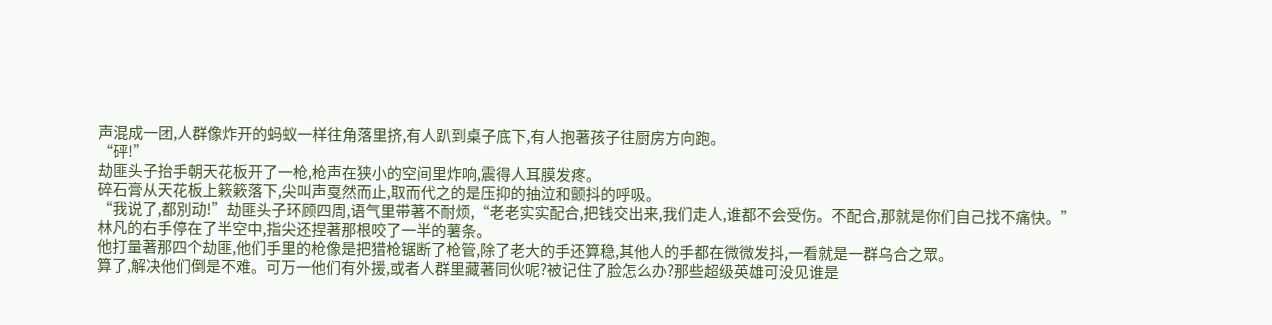声混成一团,人群像炸开的蚂蚁一样往角落里挤,有人趴到桌子底下,有人抱著孩子往厨房方向跑。
“砰!”
劫匪头子抬手朝天花板开了一枪,枪声在狭小的空间里炸响,震得人耳膜发疼。
碎石膏从天花板上簌簌落下,尖叫声戛然而止,取而代之的是压抑的抽泣和颤抖的呼吸。
“我说了,都別动!”劫匪头子环顾四周,语气里带著不耐烦,“老老实实配合,把钱交出来,我们走人,谁都不会受伤。不配合,那就是你们自己找不痛快。”
林凡的右手停在了半空中,指尖还捏著那根咬了一半的薯条。
他打量著那四个劫匪,他们手里的枪像是把猎枪锯断了枪管,除了老大的手还算稳,其他人的手都在微微发抖,一看就是一群乌合之眾。
算了,解决他们倒是不难。可万一他们有外援,或者人群里藏著同伙呢?被记住了脸怎么办?那些超级英雄可没见谁是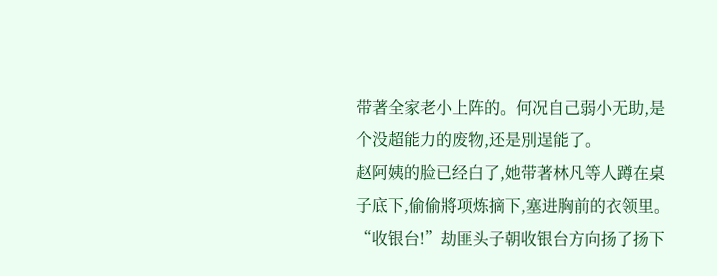带著全家老小上阵的。何况自己弱小无助,是个没超能力的废物,还是別逞能了。
赵阿姨的脸已经白了,她带著林凡等人蹲在桌子底下,偷偷將项炼摘下,塞进胸前的衣领里。
“收银台!”劫匪头子朝收银台方向扬了扬下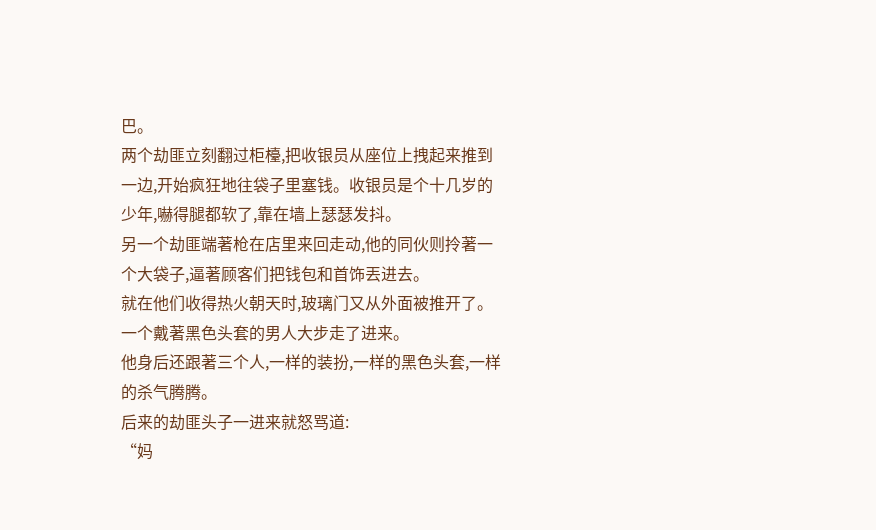巴。
两个劫匪立刻翻过柜檯,把收银员从座位上拽起来推到一边,开始疯狂地往袋子里塞钱。收银员是个十几岁的少年,嚇得腿都软了,靠在墙上瑟瑟发抖。
另一个劫匪端著枪在店里来回走动,他的同伙则拎著一个大袋子,逼著顾客们把钱包和首饰丟进去。
就在他们收得热火朝天时,玻璃门又从外面被推开了。
一个戴著黑色头套的男人大步走了进来。
他身后还跟著三个人,一样的装扮,一样的黑色头套,一样的杀气腾腾。
后来的劫匪头子一进来就怒骂道:
“妈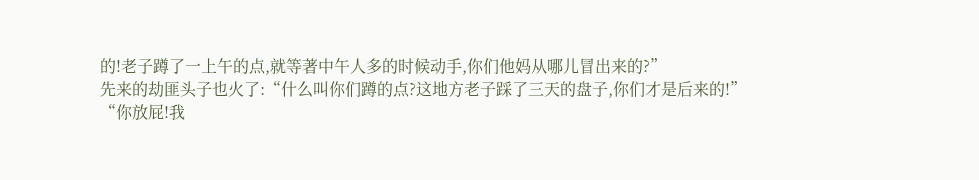的!老子蹲了一上午的点,就等著中午人多的时候动手,你们他妈从哪儿冒出来的?”
先来的劫匪头子也火了:“什么叫你们蹲的点?这地方老子踩了三天的盘子,你们才是后来的!”
“你放屁!我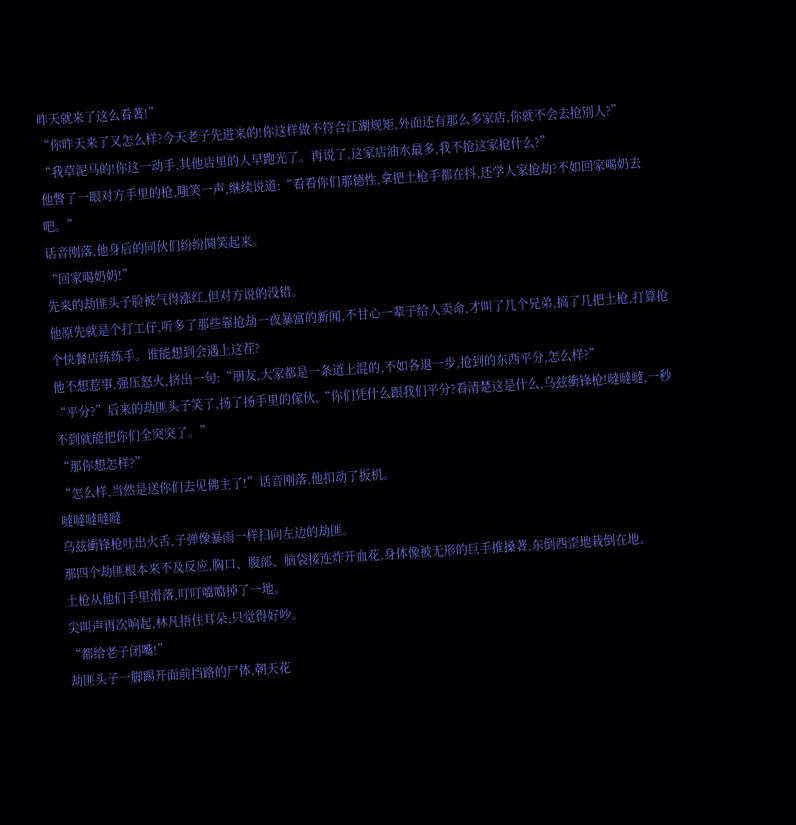昨天就来了这么看著!”
“你昨天来了又怎么样?今天老子先进来的!你这样做不符合江湖规矩,外面还有那么多家店,你就不会去抢別人?”
“我草泥马的!你这一动手,其他店里的人早跑光了。再说了,这家店油水最多,我不抢这家抢什么?”
他瞥了一眼对方手里的枪,嗤笑一声,继续说道:“看看你们那德性,拿把土枪手都在抖,还学人家抢劫?不如回家喝奶去吧。”
话音刚落,他身后的同伙们纷纷鬨笑起来。
“回家喝奶奶!”
先来的劫匪头子脸被气得涨红,但对方说的没错。
他原先就是个打工仔,听多了那些靠抢劫一夜暴富的新闻,不甘心一辈子给人卖命,才叫了几个兄弟,搞了几把土枪,打算抢个快餐店练练手。谁能想到会遇上这茬?
他不想惹事,强压怒火,挤出一句:“朋友,大家都是一条道上混的,不如各退一步,抢到的东西平分,怎么样?”
“平分?”后来的劫匪头子笑了,扬了扬手里的傢伙,“你们凭什么跟我们平分?看清楚这是什么,乌兹衝锋枪!噠噠噠,一秒不到就能把你们全突突了。”
“那你想怎样?”
“怎么样,当然是送你们去见佛主了!”话音刚落,他扣动了扳机。
噠噠噠噠噠
乌兹衝锋枪吐出火舌,子弹像暴雨一样扫向左边的劫匪。
那四个劫匪根本来不及反应,胸口、腹部、脑袋接连炸开血花,身体像被无形的巨手推搡著,东倒西歪地栽倒在地。
土枪从他们手里滑落,叮叮噹噹掉了一地。
尖叫声再次响起,林凡捂住耳朵,只觉得好吵。
“都给老子闭嘴!”
劫匪头子一脚踢开面前挡路的尸体,朝天花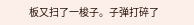板又扫了一梭子。子弹打碎了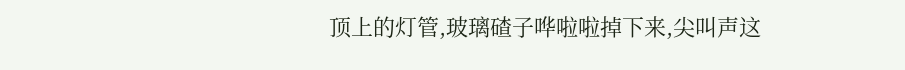顶上的灯管,玻璃碴子哗啦啦掉下来,尖叫声这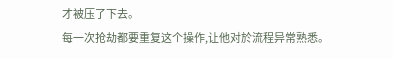才被压了下去。
每一次抢劫都要重复这个操作,让他对於流程异常熟悉。